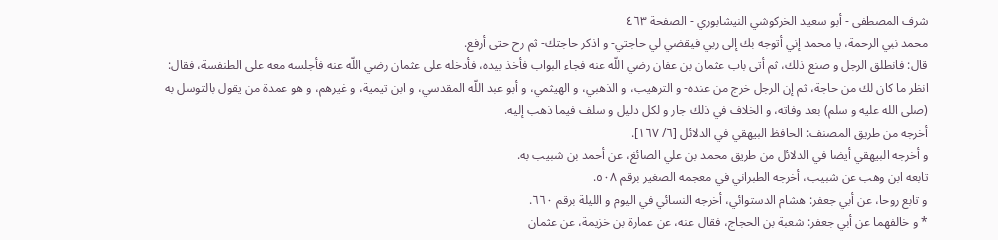شرف المصطفى - أبو سعيد الخركوشي النيشابوري - الصفحة ٤٦٣
محمد نبي الرحمة، يا محمد إني أتوجه بك إلى ربي فيقضي لي حاجتي- و اذكر حاجتك- ثم رح حتى أرفع.
قال: فانطلق الرجل و صنع ذلك، ثم أتى باب عثمان بن عفان رضي اللّه عنه فجاء البواب فأخذ بيده، فأدخله على عثمان رضي اللّه عنه فأجلسه معه على الطنفسة، فقال: انظر ما كان لك من حاجة، ثم إن الرجل خرج من عنده- و الترهيب، و الذهبي، و الهيثمي، و أبو عبد اللّه المقدسي، و ابن تيمية، و غيرهم، و هو عمدة من يقول بالتوسل به (صلى الله عليه و سلم) بعد وفاته، و الخلاف في ذلك جار و لكل دليل و سلف فيما ذهب إليه.
أخرجه من طريق المصنف: الحافظ البيهقي في الدلائل [٦/ ١٦٧].
و أخرجه البيهقي أيضا في الدلائل من طريق محمد بن علي الصائغ، عن أحمد بن شبيب به.
تابعه ابن وهب عن شبيب، أخرجه الطبراني في معجمه الصغير برقم ٥٠٨.
و تابع روحا، عن أبي جعفر: هشام الدستوائي، أخرجه النسائي في اليوم و الليلة برقم ٦٦٠.
* و خالفهما عن أبي جعفر: شعبة بن الحجاج، فقال عنه، عن عمارة بن خزيمة، عن عثمان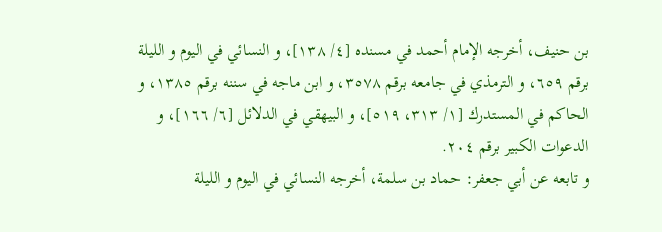بن حنيف، أخرجه الإمام أحمد في مسنده [٤/ ١٣٨]، و النسائي في اليوم و الليلة برقم ٦٥٩، و الترمذي في جامعه برقم ٣٥٧٨، و ابن ماجه في سننه برقم ١٣٨٥، و الحاكم في المستدرك [١/ ٣١٣، ٥١٩]، و البيهقي في الدلائل [٦/ ١٦٦]، و الدعوات الكبير برقم ٢٠٤.
و تابعه عن أبي جعفر: حماد بن سلمة، أخرجه النسائي في اليوم و الليلة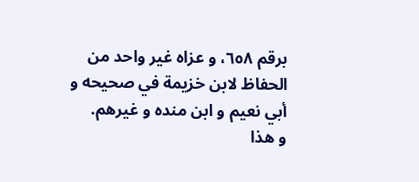برقم ٦٥٨، و عزاه غير واحد من الحفاظ لابن خزيمة في صحيحه و أبي نعيم و ابن منده و غيرهم.
و هذا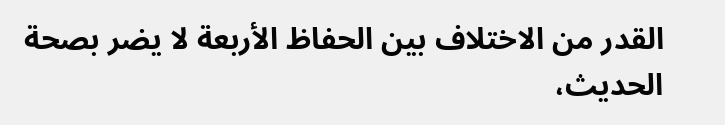القدر من الاختلاف بين الحفاظ الأربعة لا يضر بصحة الحديث،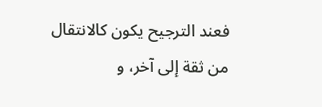فعند الترجيح يكون كالانتقال من ثقة إلى آخر، و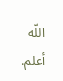اللّه أعلم.